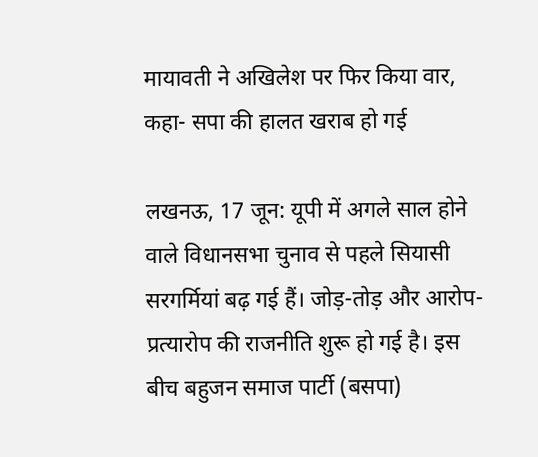मायावती ने अखिलेश पर फिर किया वार, कहा- सपा की हालत खराब हो गई

लखनऊ, 17 जून: यूपी में अगले साल होने वाले विधानसभा चुनाव से पहले सियासी सरगर्मियां बढ़ गई हैं। जोड़-तोड़ और आरोप-प्रत्यारोप की राजनीति शुरू हो गई है। इस बीच बहुजन समाज पार्टी (बसपा)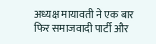अध्यक्ष मायावती ने एक बार फिर समाजवादी पार्टी और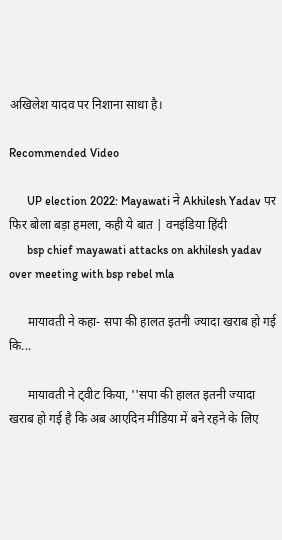अखिलेश यादव पर निशाना साधा है।

Recommended Video

      UP election 2022: Mayawati ने Akhilesh Yadav पर फिर बोला बड़ा हमला, कही ये बात | वनइंडिया हिंदी
      bsp chief mayawati attacks on akhilesh yadav over meeting with bsp rebel mla

      मायावती ने कहा- सपा की हालत इतनी ज्यादा खराब हो गई कि...

      मायावती ने ट्वीट किया, ''सपा की हालत इतनी ज्यादा खराब हो गई है कि अब आएदिन मीडिया में बने रहने के लिए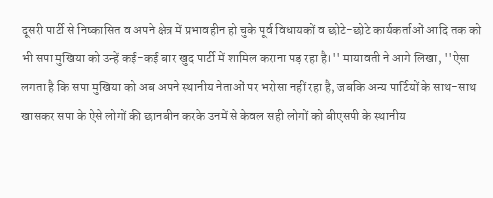दूसरी पार्टी से निष्कासित व अपने क्षेत्र में प्रभावहीन हो चुके पूर्व विधायकों व छोटे-छोटे कार्यकर्ताओं आदि तक को भी सपा मुखिया को उन्हें कई-कई बार खुद पार्टी में शामिल कराना पड़ रहा है।'' मायावती ने आगे लिखा, ''ऐसा लगता है कि सपा मुखिया को अब अपने स्थानीय नेताओं पर भरोसा नहीं रहा है, जबकि अन्य पार्टियों के साथ-साथ खासकर सपा के ऐसे लोगों की छानबीन करके उनमें से केवल सही लोगों को बीएसपी के स्थानीय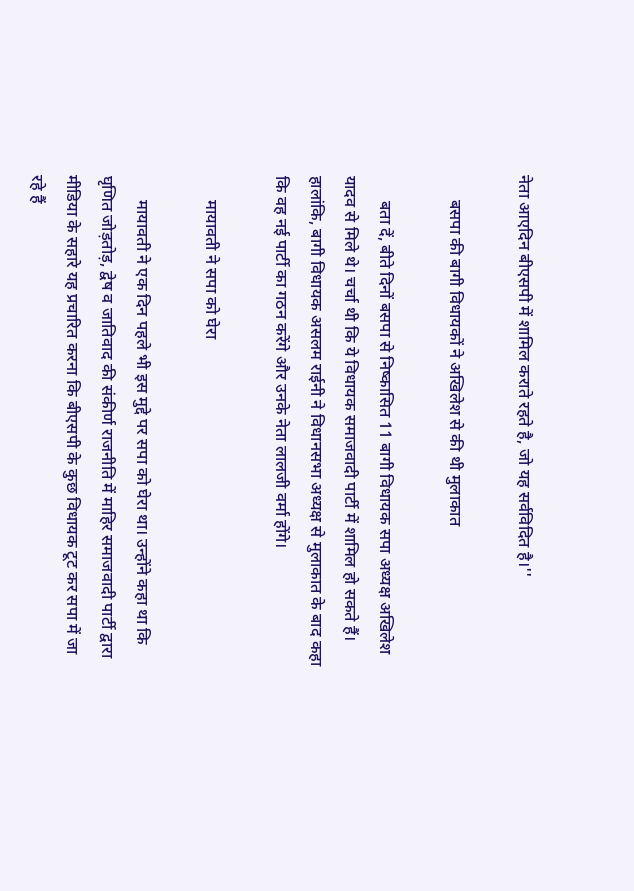नेता आएदिन बीएसपी में शामिल कराते रहते है, जो यह सर्वविदित है।''

      बसपा की बागी विधायकों ने अखिलेश से की थी मुलाकात

      बता दें, बीते दिनों बसपा से निष्कासित 11 बागी विधायक सपा अध्यक्ष अखिलेश यादव से मिले थे। चर्चा थी कि ये विधायक समाजवादी पार्टी में शामिल हो सकते हैं। हालांकि, बागी विधायक असलम राईनी ने विधानसभा अध्यक्ष से मुलाकात के बाद कहा कि वह नई पार्टी का गठन करेंगे और उनके नेता लालजी वर्मा होंगे।

      मायावती ने सपा को घेरा

      मायावती ने एक दिन पहले भी इस मुद्दे पर सपा को घेरा था। उन्होंने कहा था कि घृणित जोड़तोड़, द्वेष व जातिवाद की संकीर्ण राजनीति में माहिर समाजवादी पार्टी द्वारा मीडिया के सहारे यह प्रचारित करना कि बीएसपी के कुछ विधायक टूट कर सपा में जा रहे हैं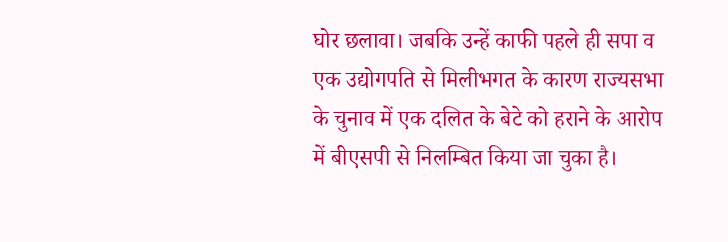घोर छलावा। जबकि उन्हें काफी पहले ही सपा व एक उद्योगपति से मिलीभगत के कारण राज्यसभा के चुनाव में एक दलित के बेटे को हराने के आरोप में बीएसपी से निलम्बित किया जा चुका है।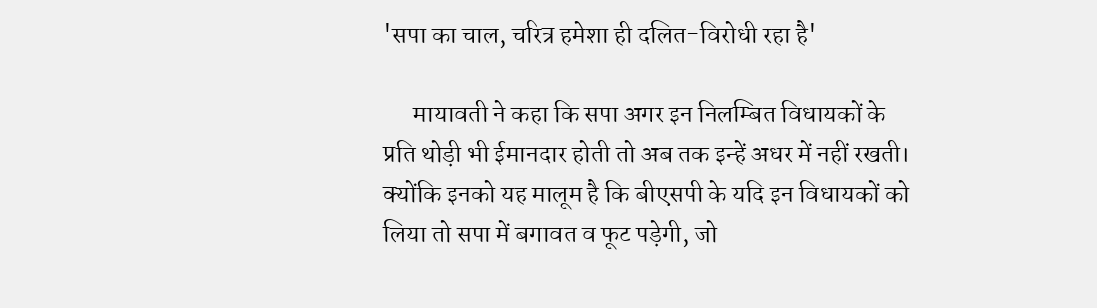'सपा का चाल, चरित्र हमेशा ही दलित-विरोधी रहा है'

      मायावती ने कहा कि सपा अगर इन निलम्बित विधायकों के प्रति थोड़ी भी ईमानदार होती तो अब तक इन्हें अधर में नहीं रखती। क्योंकि इनको यह मालूम है कि बीएसपी के यदि इन विधायकों को लिया तो सपा में बगावत व फूट पड़ेगी, जो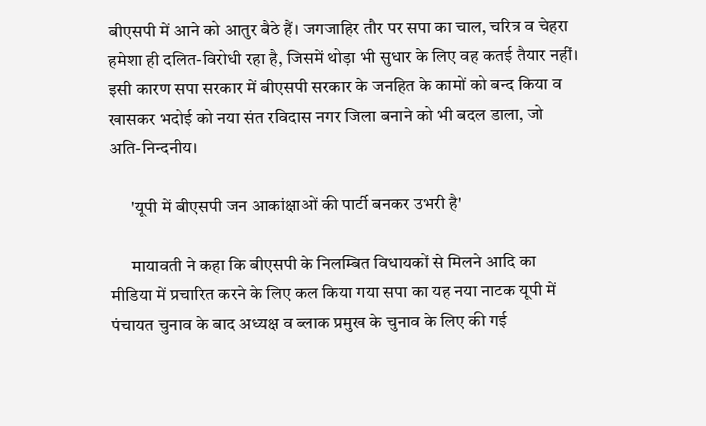बीएसपी में आने को आतुर बैठे हैं। जगजाहिर तौर पर सपा का चाल, चरित्र व चेहरा हमेशा ही दलित-विरोधी रहा है, जिसमें थोड़ा भी सुधार के लिए वह कतई तैयार नहीं। इसी कारण सपा सरकार में बीएसपी सरकार के जनहित के कामों को बन्द किया व खासकर भदोई को नया संत रविदास नगर जिला बनाने को भी बदल डाला, जो अति-निन्दनीय।

      'यूपी में बीएसपी जन आकांक्षाओं की पार्टी बनकर उभरी है'

      मायावती ने कहा कि बीएसपी के निलम्बित विधायकों से मिलने आदि का मीडिया में प्रचारित करने के लिए कल किया गया सपा का यह नया नाटक यूपी में पंचायत चुनाव के बाद अध्यक्ष व ब्लाक प्रमुख के चुनाव के लिए की गई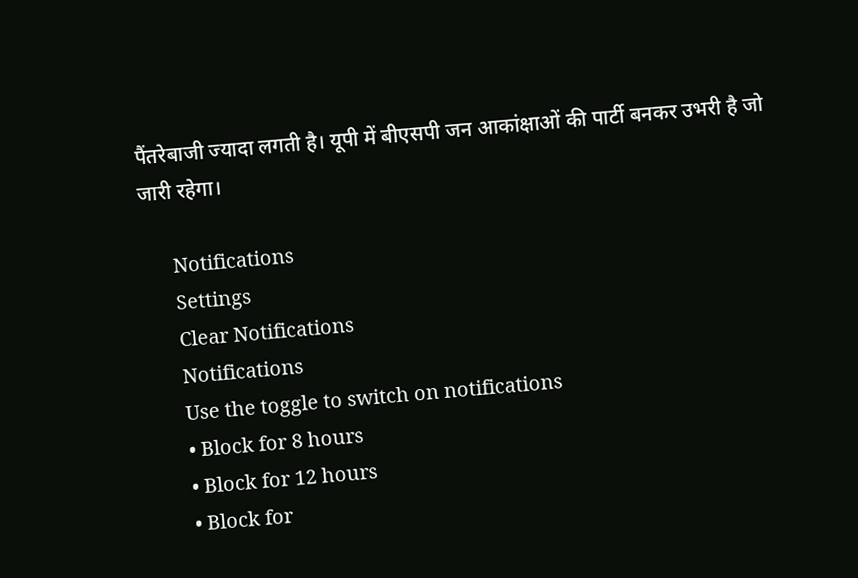पैंतरेबाजी ज्यादा लगती है। यूपी में बीएसपी जन आकांक्षाओं की पार्टी बनकर उभरी है जो जारी रहेगा।

      Notifications
      Settings
      Clear Notifications
      Notifications
      Use the toggle to switch on notifications
      • Block for 8 hours
      • Block for 12 hours
      • Block for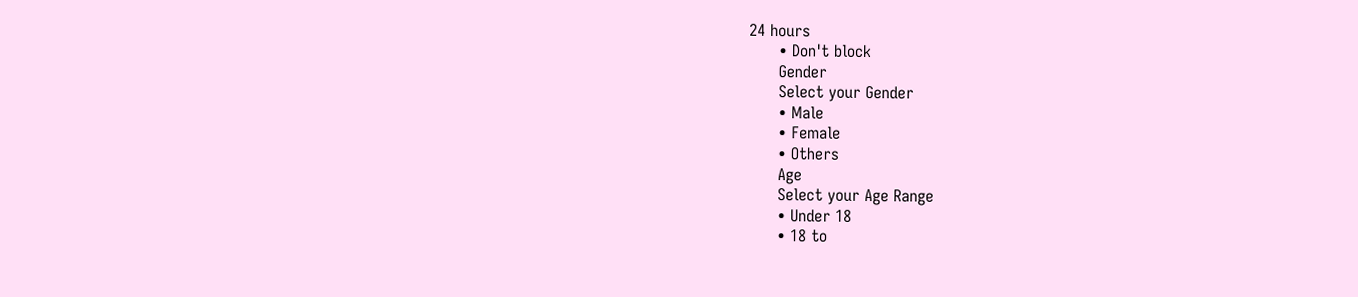24 hours
      • Don't block
      Gender
      Select your Gender
      • Male
      • Female
      • Others
      Age
      Select your Age Range
      • Under 18
      • 18 to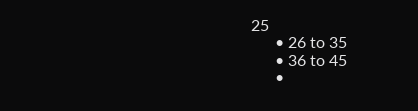25
      • 26 to 35
      • 36 to 45
      •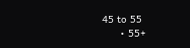45 to 55
      • 55+